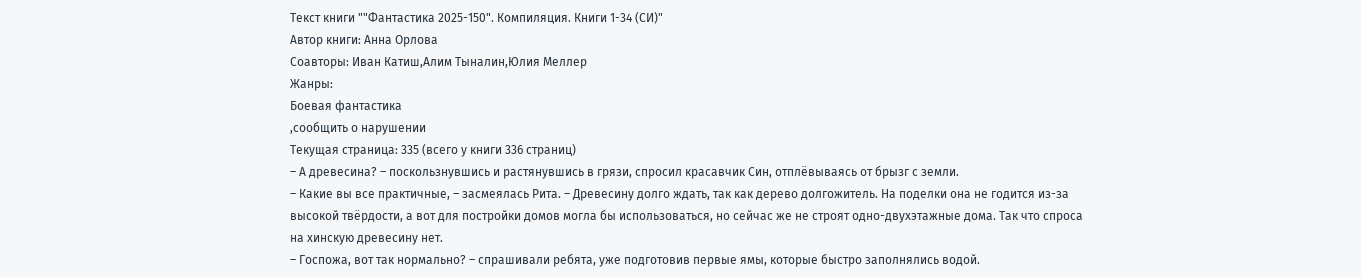Текст книги ""Фантастика 2025-150". Компиляция. Книги 1-34 (СИ)"
Автор книги: Анна Орлова
Соавторы: Иван Катиш,Алим Тыналин,Юлия Меллер
Жанры:
Боевая фантастика
,сообщить о нарушении
Текущая страница: 335 (всего у книги 336 страниц)
– А древесина? – поскользнувшись и растянувшись в грязи, спросил красавчик Син, отплёвываясь от брызг с земли.
– Какие вы все практичные, – засмеялась Рита. – Древесину долго ждать, так как дерево долгожитель. На поделки она не годится из-за высокой твёрдости, а вот для постройки домов могла бы использоваться, но сейчас же не строят одно-двухэтажные дома. Так что спроса на хинскую древесину нет.
– Госпожа, вот так нормально? – спрашивали ребята, уже подготовив первые ямы, которые быстро заполнялись водой.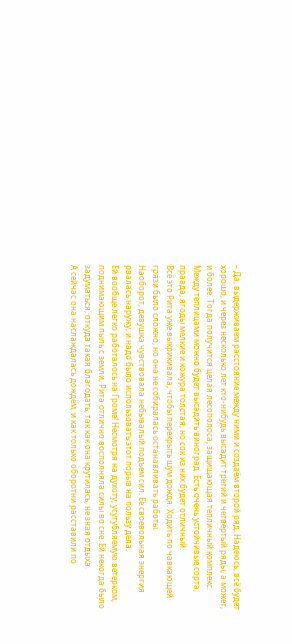– Да, выдерживаем расстояние между ними и создаём второй ряд. Надеюсь, всё будет хорошо, и через несколько лет кто-нибудь высадит третий и четвёртый ряды, а может, и более. Тогда получится целая лесополоса, защищающая тепличный комплекс. Между теплицами можно будет высадить виноград. Есть очень устойчивые сорта, правда, ягоды мелкие и кожура толстая, но сок из них будет отличный.
Всё это Рита уже выкрикивала, чтобы перекрыть шум дождя. Ходить по чавкающей грязи было сложно, но она не собиралась останавливать работы.
Наоборот, девушка чувствовала небывалый подъем сил. Её своевольная энергия рвалась наружу, и надо было использовать этот порыв на пользу дела.
Ей вообще легко работалось на Громе! Несмотря на духоту, усугубляемую ветерком, поднимающим пыль с земли, Рита отлично восполняла силы во сне. Ей некогда было задуматься, откуда такая благодать, так как она крутилась, не зная отдыха.
А сейчас она наслаждалась дождём, и как только оборотни расставили по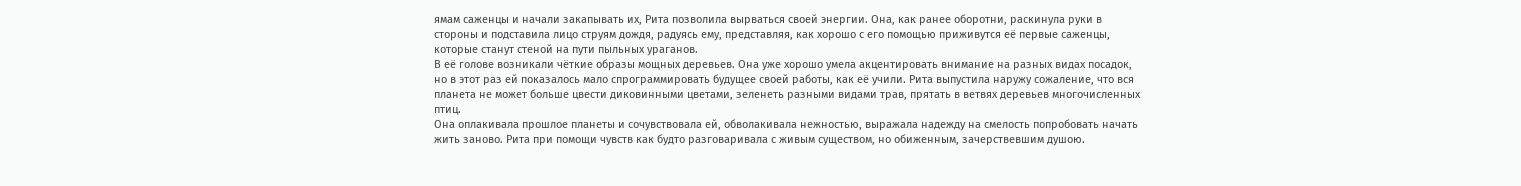ямам саженцы и начали закапывать их, Рита позволила вырваться своей энергии. Она, как ранее оборотни, раскинула руки в стороны и подставила лицо струям дождя, радуясь ему, представляя, как хорошо с его помощью приживутся её первые саженцы, которые станут стеной на пути пыльных ураганов.
В её голове возникали чёткие образы мощных деревьев. Она уже хорошо умела акцентировать внимание на разных видах посадок, но в этот раз ей показалось мало спрограммировать будущее своей работы, как её учили. Рита выпустила наружу сожаление, что вся планета не может больше цвести диковинными цветами, зеленеть разными видами трав, прятать в ветвях деревьев многочисленных птиц.
Она оплакивала прошлое планеты и сочувствовала ей, обволакивала нежностью, выражала надежду на смелость попробовать начать жить заново. Рита при помощи чувств как будто разговаривала с живым существом, но обиженным, зачерствевшим душою.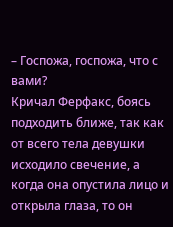– Госпожа, госпожа, что с вами?
Кричал Ферфакс, боясь подходить ближе, так как от всего тела девушки исходило свечение, а когда она опустила лицо и открыла глаза, то он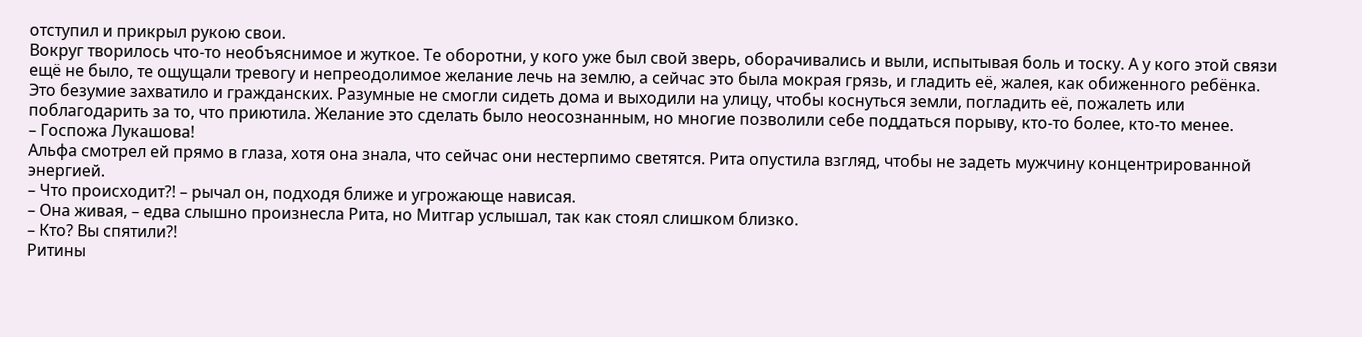отступил и прикрыл рукою свои.
Вокруг творилось что-то необъяснимое и жуткое. Те оборотни, у кого уже был свой зверь, оборачивались и выли, испытывая боль и тоску. А у кого этой связи ещё не было, те ощущали тревогу и непреодолимое желание лечь на землю, а сейчас это была мокрая грязь, и гладить её, жалея, как обиженного ребёнка.
Это безумие захватило и гражданских. Разумные не смогли сидеть дома и выходили на улицу, чтобы коснуться земли, погладить её, пожалеть или поблагодарить за то, что приютила. Желание это сделать было неосознанным, но многие позволили себе поддаться порыву, кто-то более, кто-то менее.
– Госпожа Лукашова!
Альфа смотрел ей прямо в глаза, хотя она знала, что сейчас они нестерпимо светятся. Рита опустила взгляд, чтобы не задеть мужчину концентрированной энергией.
– Что происходит?! – рычал он, подходя ближе и угрожающе нависая.
– Она живая, – едва слышно произнесла Рита, но Митгар услышал, так как стоял слишком близко.
– Кто? Вы спятили?!
Ритины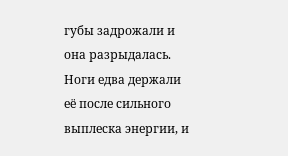губы задрожали и она разрыдалась. Ноги едва держали её после сильного выплеска энергии, и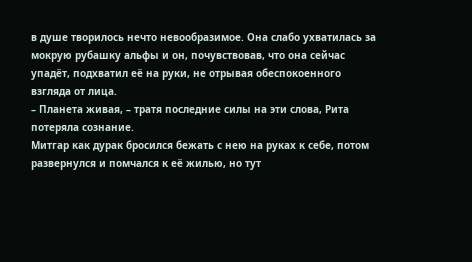в душе творилось нечто невообразимое. Она слабо ухватилась за мокрую рубашку альфы и он, почувствовав, что она сейчас упадёт, подхватил её на руки, не отрывая обеспокоенного взгляда от лица.
– Планета живая, – тратя последние силы на эти слова, Рита потеряла сознание.
Митгар как дурак бросился бежать с нею на руках к себе, потом развернулся и помчался к её жилью, но тут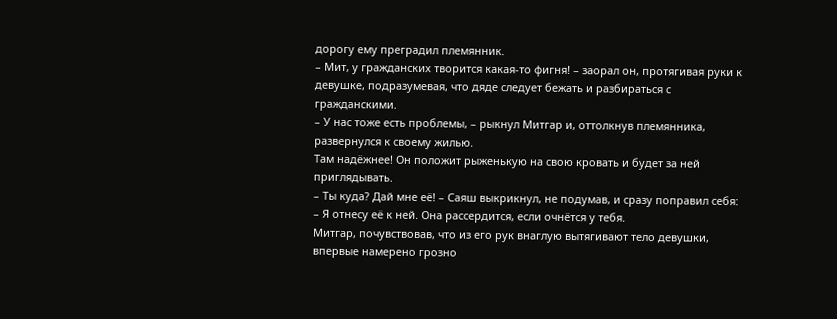дорогу ему преградил племянник.
– Мит, у гражданских творится какая-то фигня! – заорал он, протягивая руки к девушке, подразумевая, что дяде следует бежать и разбираться с гражданскими.
– У нас тоже есть проблемы, – рыкнул Митгар и, оттолкнув племянника, развернулся к своему жилью.
Там надёжнее! Он положит рыженькую на свою кровать и будет за ней приглядывать.
– Ты куда? Дай мне её! – Саяш выкрикнул, не подумав, и сразу поправил себя: – Я отнесу её к ней. Она рассердится, если очнётся у тебя.
Митгар, почувствовав, что из его рук внаглую вытягивают тело девушки, впервые намерено грозно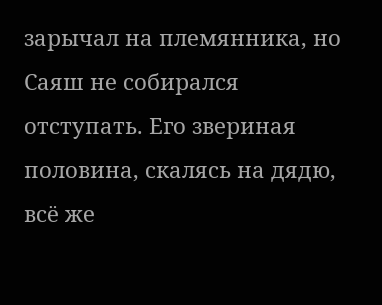зарычал на племянника, но Саяш не собирался отступать. Его звериная половина, скалясь на дядю, всё же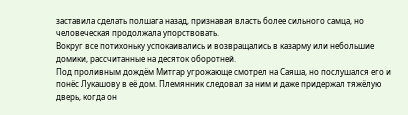заставила сделать полшага назад, признавая власть более сильного самца, но человеческая продолжала упорствовать.
Вокруг все потихоньку успокаивались и возвращались в казарму или небольшие домики, рассчитанные на десяток оборотней.
Под проливным дождём Митгар угрожающе смотрел на Саяша, но послушался его и понёс Лукашову в её дом. Племянник следовал за ним и даже придержал тяжёлую дверь, когда он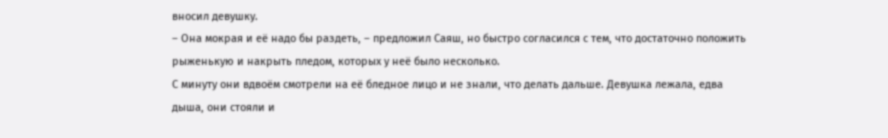вносил девушку.
– Она мокрая и её надо бы раздеть, – предложил Саяш, но быстро согласился с тем, что достаточно положить рыженькую и накрыть пледом, которых у неё было несколько.
С минуту они вдвоём смотрели на её бледное лицо и не знали, что делать дальше. Девушка лежала, едва дыша, они стояли и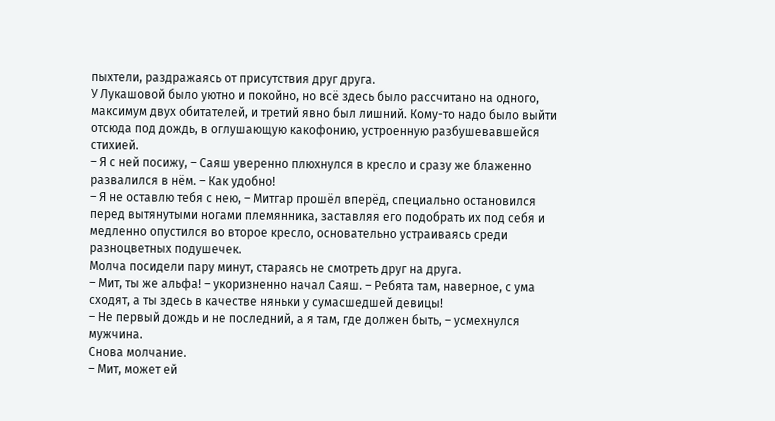пыхтели, раздражаясь от присутствия друг друга.
У Лукашовой было уютно и покойно, но всё здесь было рассчитано на одного, максимум двух обитателей, и третий явно был лишний. Кому-то надо было выйти отсюда под дождь, в оглушающую какофонию, устроенную разбушевавшейся стихией.
– Я с ней посижу, – Саяш уверенно плюхнулся в кресло и сразу же блаженно развалился в нём. – Как удобно!
– Я не оставлю тебя с нею, – Митгар прошёл вперёд, специально остановился перед вытянутыми ногами племянника, заставляя его подобрать их под себя и медленно опустился во второе кресло, основательно устраиваясь среди разноцветных подушечек.
Молча посидели пару минут, стараясь не смотреть друг на друга.
– Мит, ты же альфа! – укоризненно начал Саяш. – Ребята там, наверное, с ума сходят, а ты здесь в качестве няньки у сумасшедшей девицы!
– Не первый дождь и не последний, а я там, где должен быть, – усмехнулся мужчина.
Снова молчание.
– Мит, может ей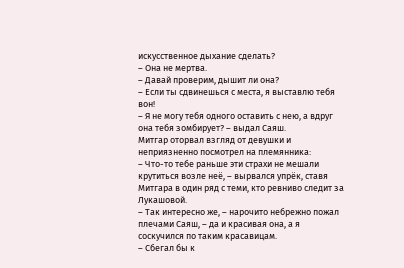искусственное дыхание сделать?
– Она не мертва.
– Давай проверим, дышит ли она?
– Если ты сдвинешься с места, я выставлю тебя вон!
– Я не могу тебя одного оставить с нею, а вдруг она тебя зомбирует? – выдал Саяш.
Митгар оторвал взгляд от девушки и неприязненно посмотрел на племянника:
– Что-то тебе раньше эти страхи не мешали крутиться возле неё, – вырвался упрёк, ставя Митгара в один ряд с теми, кто ревниво следит за Лукашовой.
– Так интересно же, – нарочито небрежно пожал плечами Саяш, – да и красивая она, а я соскучился по таким красавицам.
– Сбегал бы к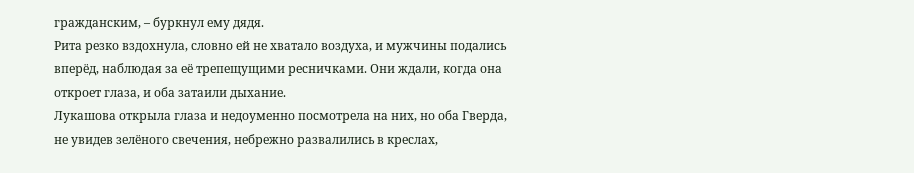гражданским, – буркнул ему дядя.
Рита резко вздохнула, словно ей не хватало воздуха, и мужчины подались вперёд, наблюдая за её трепещущими ресничками. Они ждали, когда она откроет глаза, и оба затаили дыхание.
Лукашова открыла глаза и недоуменно посмотрела на них, но оба Гверда, не увидев зелёного свечения, небрежно развалились в креслах,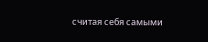считая себя самыми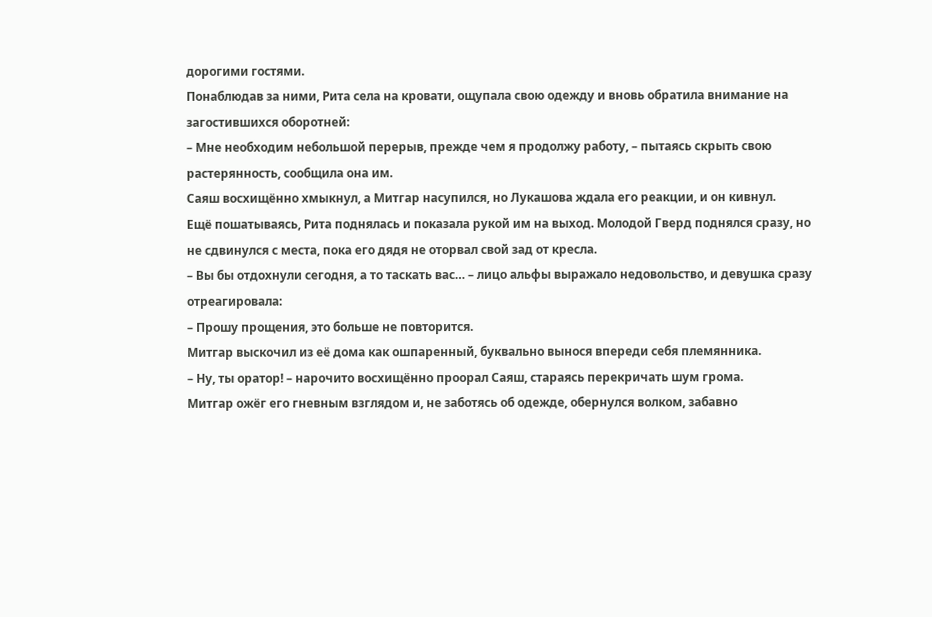дорогими гостями.
Понаблюдав за ними, Рита села на кровати, ощупала свою одежду и вновь обратила внимание на загостившихся оборотней:
– Мне необходим небольшой перерыв, прежде чем я продолжу работу, – пытаясь скрыть свою растерянность, сообщила она им.
Саяш восхищённо хмыкнул, а Митгар насупился, но Лукашова ждала его реакции, и он кивнул.
Ещё пошатываясь, Рита поднялась и показала рукой им на выход. Молодой Гверд поднялся сразу, но не сдвинулся с места, пока его дядя не оторвал свой зад от кресла.
– Вы бы отдохнули сегодня, а то таскать вас… – лицо альфы выражало недовольство, и девушка сразу отреагировала:
– Прошу прощения, это больше не повторится.
Митгар выскочил из её дома как ошпаренный, буквально вынося впереди себя племянника.
– Ну, ты оратор! – нарочито восхищённо проорал Саяш, стараясь перекричать шум грома.
Митгар ожёг его гневным взглядом и, не заботясь об одежде, обернулся волком, забавно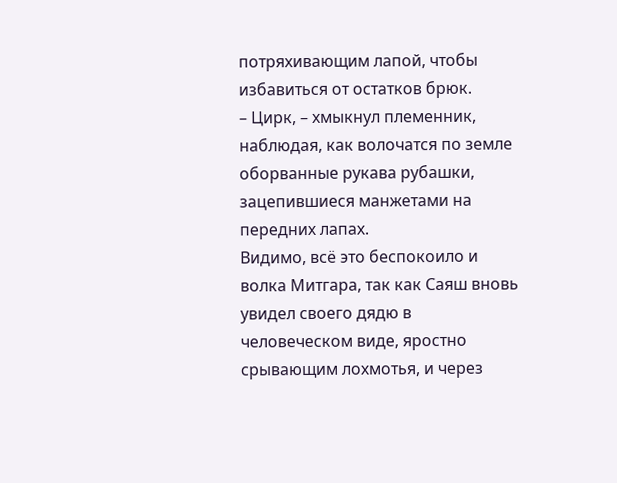потряхивающим лапой, чтобы избавиться от остатков брюк.
– Цирк, – хмыкнул племенник, наблюдая, как волочатся по земле оборванные рукава рубашки, зацепившиеся манжетами на передних лапах.
Видимо, всё это беспокоило и волка Митгара, так как Саяш вновь увидел своего дядю в человеческом виде, яростно срывающим лохмотья, и через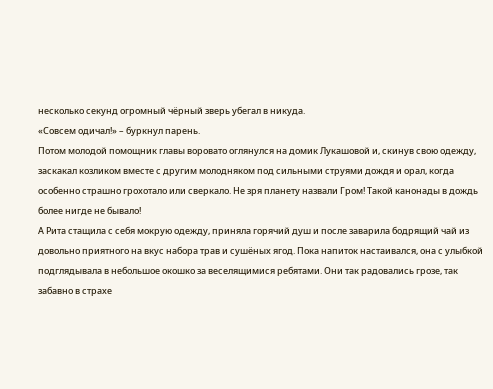несколько секунд огромный чёрный зверь убегал в никуда.
«Совсем одичал!» – буркнул парень.
Потом молодой помощник главы воровато оглянулся на домик Лукашовой и, скинув свою одежду, заскакал козликом вместе с другим молодняком под сильными струями дождя и орал, когда особенно страшно грохотало или сверкало. Не зря планету назвали Гром! Такой канонады в дождь более нигде не бывало!
А Рита стащила с себя мокрую одежду, приняла горячий душ и после заварила бодрящий чай из довольно приятного на вкус набора трав и сушёных ягод. Пока напиток настаивался, она с улыбкой подглядывала в небольшое окошко за веселящимися ребятами. Они так радовались грозе, так забавно в страхе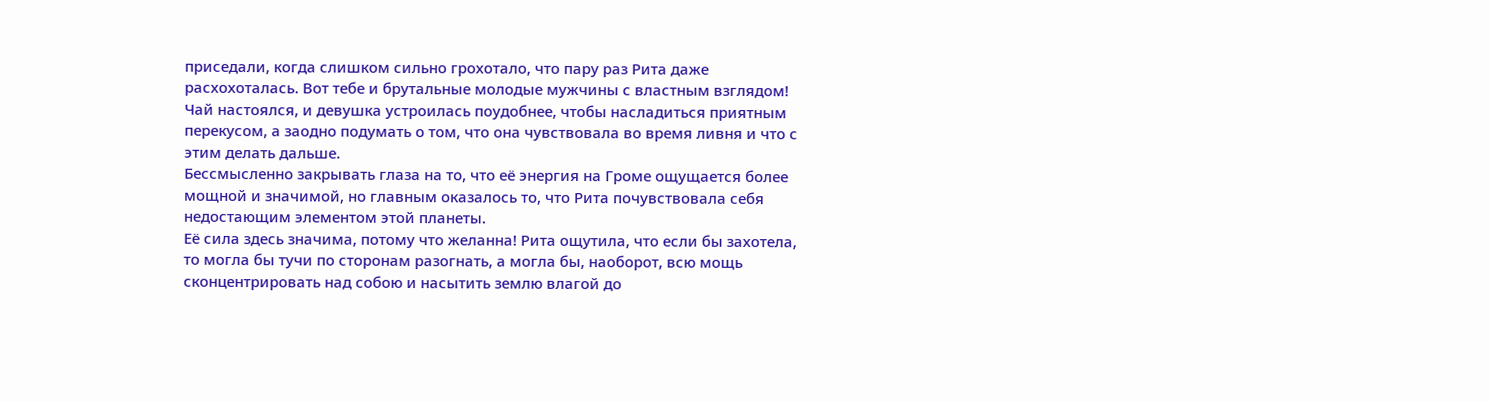приседали, когда слишком сильно грохотало, что пару раз Рита даже расхохоталась. Вот тебе и брутальные молодые мужчины с властным взглядом!
Чай настоялся, и девушка устроилась поудобнее, чтобы насладиться приятным перекусом, а заодно подумать о том, что она чувствовала во время ливня и что с этим делать дальше.
Бессмысленно закрывать глаза на то, что её энергия на Громе ощущается более мощной и значимой, но главным оказалось то, что Рита почувствовала себя недостающим элементом этой планеты.
Её сила здесь значима, потому что желанна! Рита ощутила, что если бы захотела, то могла бы тучи по сторонам разогнать, а могла бы, наоборот, всю мощь сконцентрировать над собою и насытить землю влагой до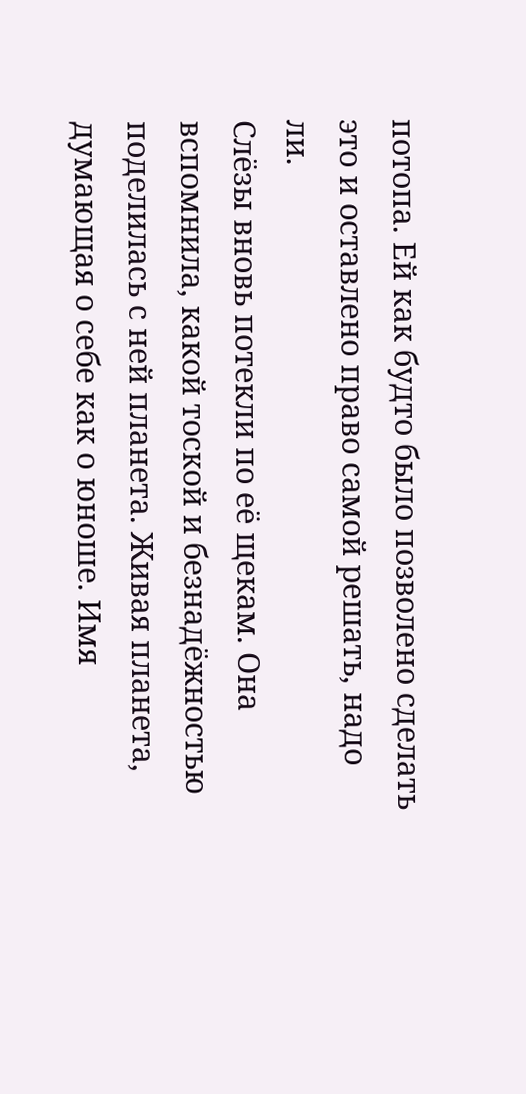потопа. Ей как будто было позволено сделать это и оставлено право самой решать, надо ли.
Слёзы вновь потекли по её щекам. Она вспомнила, какой тоской и безнадёжностью поделилась с ней планета. Живая планета, думающая о себе как о юноше. Имя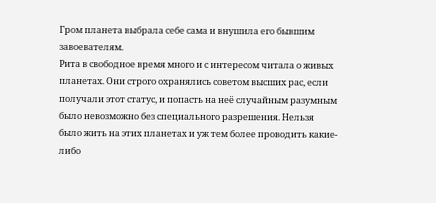Гром планета выбрала себе сама и внушила его бывшим завоевателям.
Рита в свободное время много и с интересом читала о живых планетах. Они строго охранялись советом высших рас, если получали этот статус, и попасть на неё случайным разумным было невозможно без специального разрешения. Нельзя было жить на этих планетах и уж тем более проводить какие-либо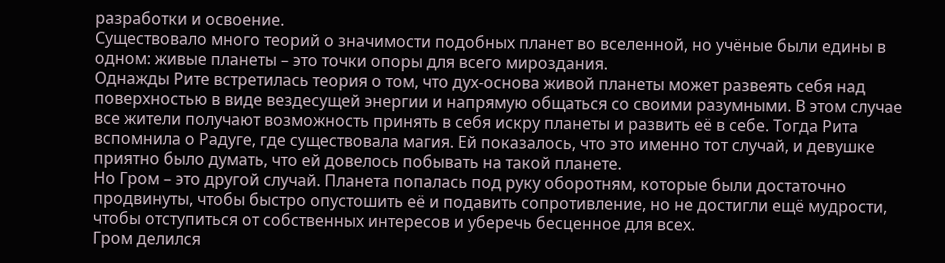разработки и освоение.
Существовало много теорий о значимости подобных планет во вселенной, но учёные были едины в одном: живые планеты – это точки опоры для всего мироздания.
Однажды Рите встретилась теория о том, что дух-основа живой планеты может развеять себя над поверхностью в виде вездесущей энергии и напрямую общаться со своими разумными. В этом случае все жители получают возможность принять в себя искру планеты и развить её в себе. Тогда Рита вспомнила о Радуге, где существовала магия. Ей показалось, что это именно тот случай, и девушке приятно было думать, что ей довелось побывать на такой планете.
Но Гром – это другой случай. Планета попалась под руку оборотням, которые были достаточно продвинуты, чтобы быстро опустошить её и подавить сопротивление, но не достигли ещё мудрости, чтобы отступиться от собственных интересов и уберечь бесценное для всех.
Гром делился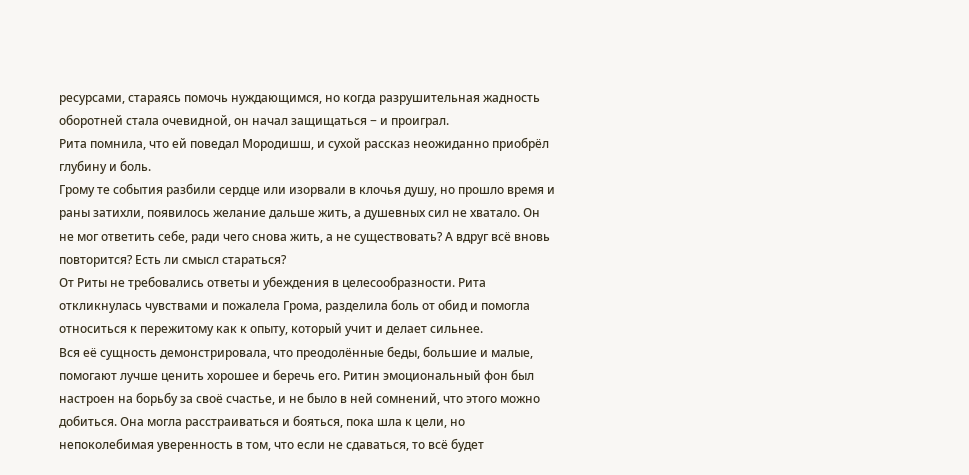ресурсами, стараясь помочь нуждающимся, но когда разрушительная жадность оборотней стала очевидной, он начал защищаться − и проиграл.
Рита помнила, что ей поведал Мородишш, и сухой рассказ неожиданно приобрёл глубину и боль.
Грому те события разбили сердце или изорвали в клочья душу, но прошло время и раны затихли, появилось желание дальше жить, а душевных сил не хватало. Он не мог ответить себе, ради чего снова жить, а не существовать? А вдруг всё вновь повторится? Есть ли смысл стараться?
От Риты не требовались ответы и убеждения в целесообразности. Рита откликнулась чувствами и пожалела Грома, разделила боль от обид и помогла относиться к пережитому как к опыту, который учит и делает сильнее.
Вся её сущность демонстрировала, что преодолённые беды, большие и малые, помогают лучше ценить хорошее и беречь его. Ритин эмоциональный фон был настроен на борьбу за своё счастье, и не было в ней сомнений, что этого можно добиться. Она могла расстраиваться и бояться, пока шла к цели, но непоколебимая уверенность в том, что если не сдаваться, то всё будет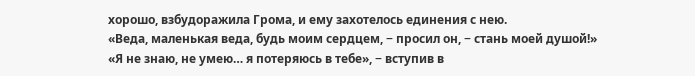хорошо, взбудоражила Грома, и ему захотелось единения с нею.
«Веда, маленькая веда, будь моим сердцем, − просил он, − стань моей душой!»
«Я не знаю, не умею… я потеряюсь в тебе», − вступив в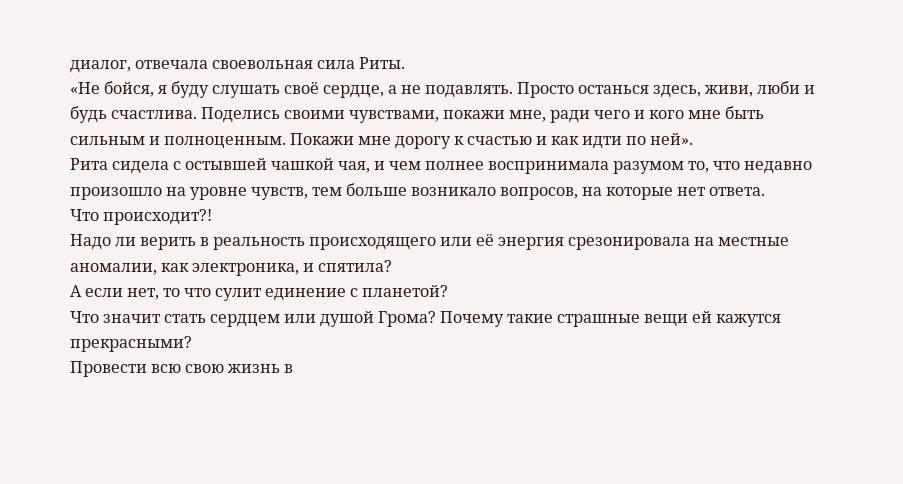диалог, отвечала своевольная сила Риты.
«Не бойся, я буду слушать своё сердце, а не подавлять. Просто останься здесь, живи, люби и будь счастлива. Поделись своими чувствами, покажи мне, ради чего и кого мне быть сильным и полноценным. Покажи мне дорогу к счастью и как идти по ней».
Рита сидела с остывшей чашкой чая, и чем полнее воспринимала разумом то, что недавно произошло на уровне чувств, тем больше возникало вопросов, на которые нет ответа.
Что происходит?!
Надо ли верить в реальность происходящего или её энергия срезонировала на местные аномалии, как электроника, и спятила?
А если нет, то что сулит единение с планетой?
Что значит стать сердцем или душой Грома? Почему такие страшные вещи ей кажутся прекрасными?
Провести всю свою жизнь в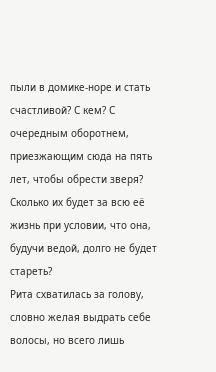пыли в домике-норе и стать счастливой? С кем? С очередным оборотнем, приезжающим сюда на пять лет, чтобы обрести зверя? Сколько их будет за всю её жизнь при условии, что она, будучи ведой, долго не будет стареть?
Рита схватилась за голову, словно желая выдрать себе волосы, но всего лишь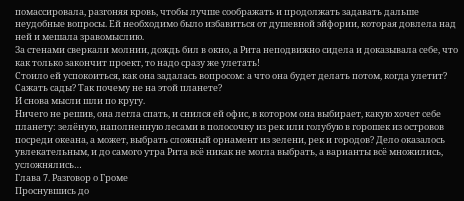помассировала, разгоняя кровь, чтобы лучше соображать и продолжать задавать дальше неудобные вопросы. Ей необходимо было избавиться от душевной эйфории, которая довлела над ней и мешала зравомыслию.
За стенами сверкали молнии, дождь бил в окно, а Рита неподвижно сидела и доказывала себе, что как только закончит проект, то надо сразу же улетать!
Стоило ей успокоиться, как она задалась вопросом: а что она будет делать потом, когда улетит? Сажать сады? Так почему не на этой планете?
И снова мысли шли по кругу.
Ничего не решив, она легла спать, и снился ей офис, в котором она выбирает, какую хочет себе планету: зелёную, наполненную лесами в полосочку из рек или голубую в горошек из островов посреди океана, а может, выбрать сложный орнамент из зелени, рек и городов? Дело оказалось увлекательным, и до самого утра Рита всё никак не могла выбрать, а варианты всё множились, усложнялись…
Глава 7. Разговор о Громе
Проснувшись до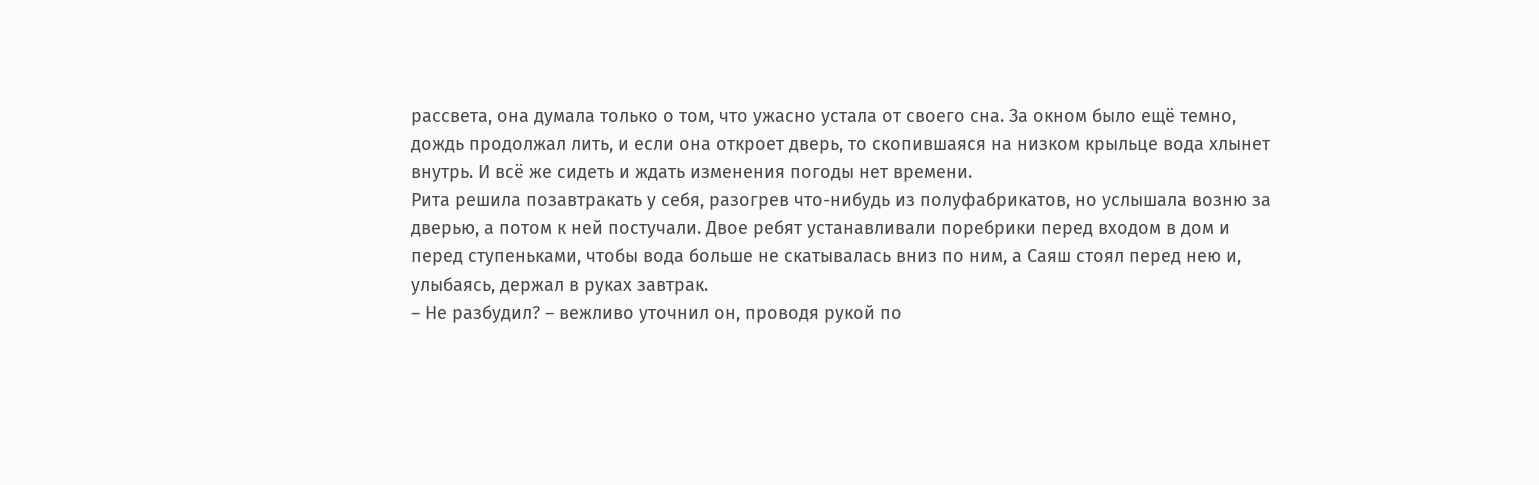рассвета, она думала только о том, что ужасно устала от своего сна. За окном было ещё темно, дождь продолжал лить, и если она откроет дверь, то скопившаяся на низком крыльце вода хлынет внутрь. И всё же сидеть и ждать изменения погоды нет времени.
Рита решила позавтракать у себя, разогрев что-нибудь из полуфабрикатов, но услышала возню за дверью, а потом к ней постучали. Двое ребят устанавливали поребрики перед входом в дом и перед ступеньками, чтобы вода больше не скатывалась вниз по ним, а Саяш стоял перед нею и, улыбаясь, держал в руках завтрак.
– Не разбудил? – вежливо уточнил он, проводя рукой по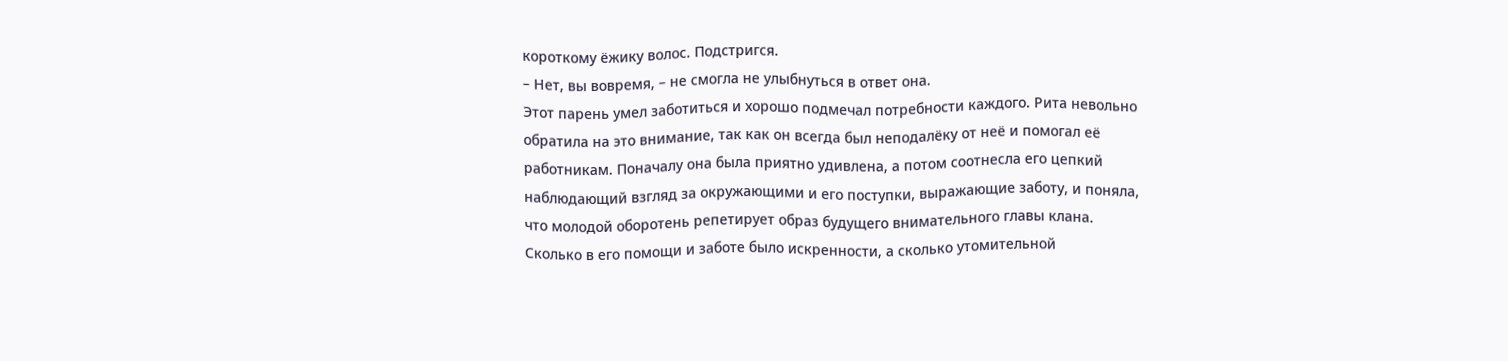короткому ёжику волос. Подстригся.
– Нет, вы вовремя, – не смогла не улыбнуться в ответ она.
Этот парень умел заботиться и хорошо подмечал потребности каждого. Рита невольно обратила на это внимание, так как он всегда был неподалёку от неё и помогал её работникам. Поначалу она была приятно удивлена, а потом соотнесла его цепкий наблюдающий взгляд за окружающими и его поступки, выражающие заботу, и поняла, что молодой оборотень репетирует образ будущего внимательного главы клана. Сколько в его помощи и заботе было искренности, а сколько утомительной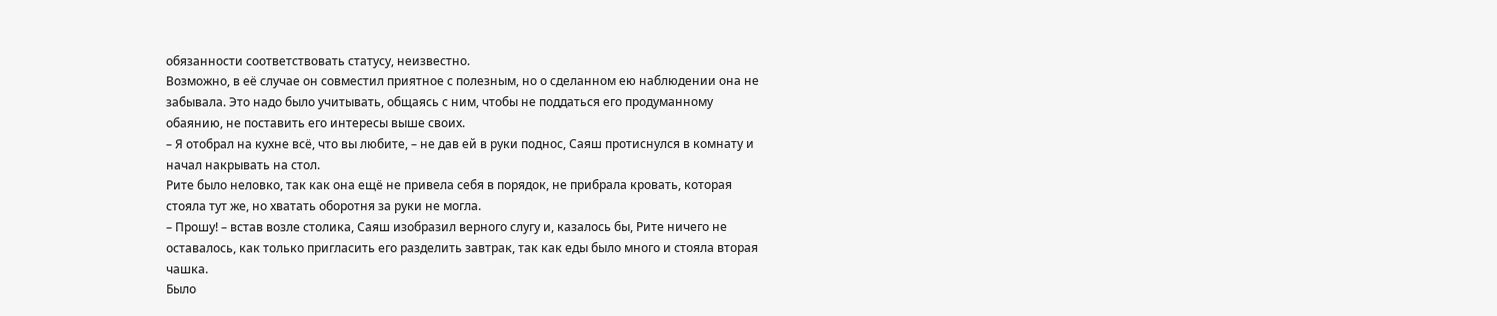обязанности соответствовать статусу, неизвестно.
Возможно, в её случае он совместил приятное с полезным, но о сделанном ею наблюдении она не забывала. Это надо было учитывать, общаясь с ним, чтобы не поддаться его продуманному обаянию, не поставить его интересы выше своих.
– Я отобрал на кухне всё, что вы любите, – не дав ей в руки поднос, Саяш протиснулся в комнату и начал накрывать на стол.
Рите было неловко, так как она ещё не привела себя в порядок, не прибрала кровать, которая стояла тут же, но хватать оборотня за руки не могла.
– Прошу! – встав возле столика, Саяш изобразил верного слугу и, казалось бы, Рите ничего не оставалось, как только пригласить его разделить завтрак, так как еды было много и стояла вторая чашка.
Было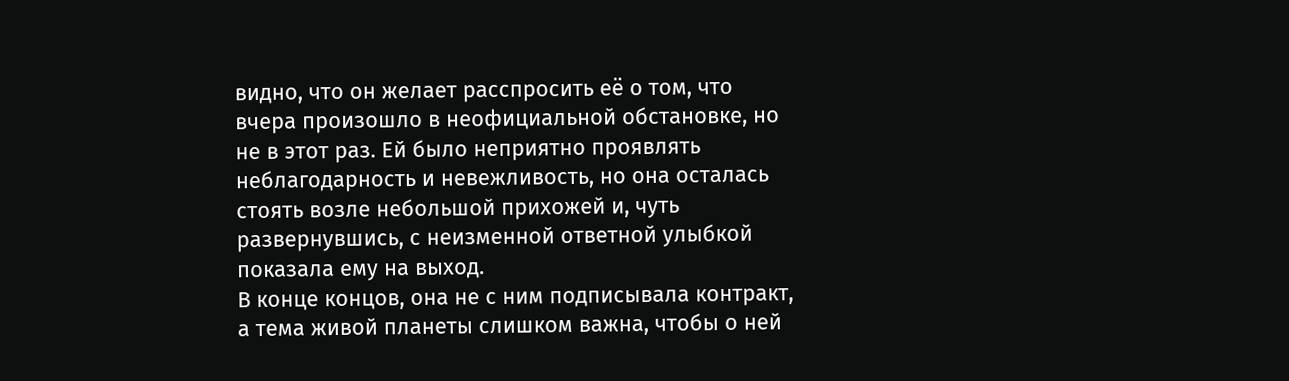видно, что он желает расспросить её о том, что вчера произошло в неофициальной обстановке, но не в этот раз. Ей было неприятно проявлять неблагодарность и невежливость, но она осталась стоять возле небольшой прихожей и, чуть развернувшись, с неизменной ответной улыбкой показала ему на выход.
В конце концов, она не с ним подписывала контракт, а тема живой планеты слишком важна, чтобы о ней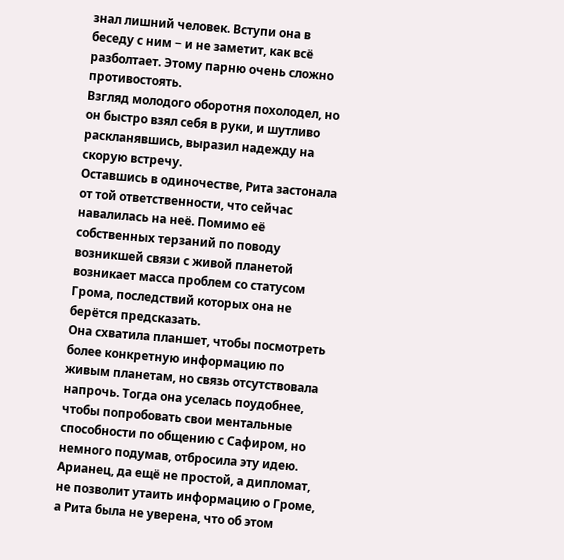знал лишний человек. Вступи она в беседу с ним − и не заметит, как всё разболтает. Этому парню очень сложно противостоять.
Взгляд молодого оборотня похолодел, но он быстро взял себя в руки, и шутливо раскланявшись, выразил надежду на скорую встречу.
Оставшись в одиночестве, Рита застонала от той ответственности, что сейчас навалилась на неё. Помимо её собственных терзаний по поводу возникшей связи с живой планетой возникает масса проблем со статусом Грома, последствий которых она не берётся предсказать.
Она схватила планшет, чтобы посмотреть более конкретную информацию по живым планетам, но связь отсутствовала напрочь. Тогда она уселась поудобнее, чтобы попробовать свои ментальные способности по общению с Сафиром, но немного подумав, отбросила эту идею.
Арианец, да ещё не простой, а дипломат, не позволит утаить информацию о Громе, а Рита была не уверена, что об этом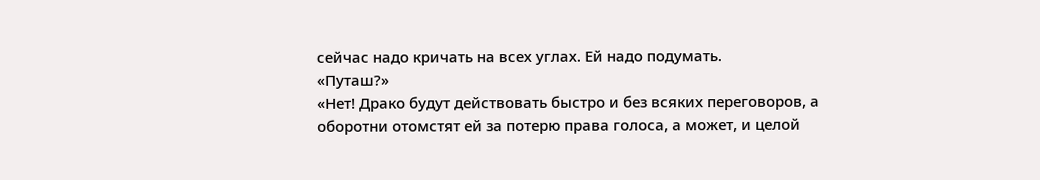сейчас надо кричать на всех углах. Ей надо подумать.
«Путаш?»
«Нет! Драко будут действовать быстро и без всяких переговоров, а оборотни отомстят ей за потерю права голоса, а может, и целой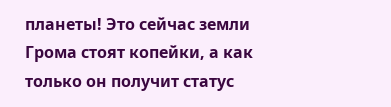планеты! Это сейчас земли Грома стоят копейки, а как только он получит статус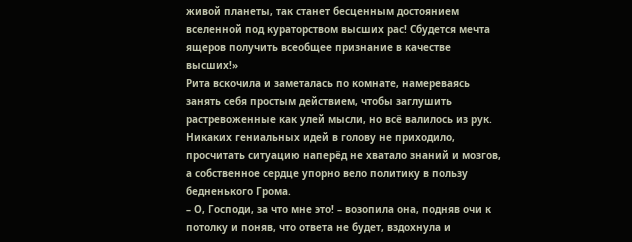живой планеты, так станет бесценным достоянием вселенной под кураторством высших рас! Сбудется мечта ящеров получить всеобщее признание в качестве высших!»
Рита вскочила и заметалась по комнате, намереваясь занять себя простым действием, чтобы заглушить растревоженные как улей мысли, но всё валилось из рук. Никаких гениальных идей в голову не приходило, просчитать ситуацию наперёд не хватало знаний и мозгов, а собственное сердце упорно вело политику в пользу бедненького Грома.
– О, Господи, за что мне это! – возопила она, подняв очи к потолку и поняв, что ответа не будет, вздохнула и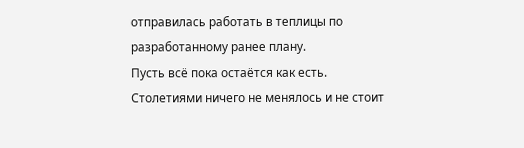отправилась работать в теплицы по разработанному ранее плану.
Пусть всё пока остаётся как есть.
Столетиями ничего не менялось и не стоит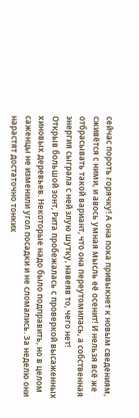сейчас пороть горячку! А она пока привыкнет к новым сведениям, сживётся с ними, и авось умная мысль её осенит! И нельзя всё же отбрасывать такой вариант, что она переутомилась, а собственная энергия сыграла с ней злую шутку, навеяв то, чего нет!
Открыв большой зонт, Рита пробежалась с проверкой высаженных хиновых деревьев. Некоторые надо было подправить, но в целом саженцы не изменили угол посадки и не сломались. За неделю они нарастят достаточно тонких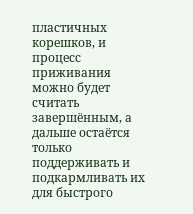пластичных корешков, и процесс приживания можно будет считать завершённым, а дальше остаётся только поддерживать и подкармливать их для быстрого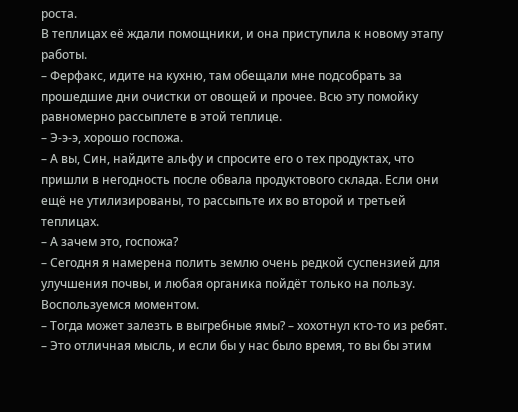роста.
В теплицах её ждали помощники, и она приступила к новому этапу работы.
– Ферфакс, идите на кухню, там обещали мне подсобрать за прошедшие дни очистки от овощей и прочее. Всю эту помойку равномерно рассыплете в этой теплице.
– Э-э-э, хорошо госпожа.
– А вы, Син, найдите альфу и спросите его о тех продуктах, что пришли в негодность после обвала продуктового склада. Если они ещё не утилизированы, то рассыпьте их во второй и третьей теплицах.
– А зачем это, госпожа?
– Сегодня я намерена полить землю очень редкой суспензией для улучшения почвы, и любая органика пойдёт только на пользу. Воспользуемся моментом.
– Тогда может залезть в выгребные ямы? – хохотнул кто-то из ребят.
– Это отличная мысль, и если бы у нас было время, то вы бы этим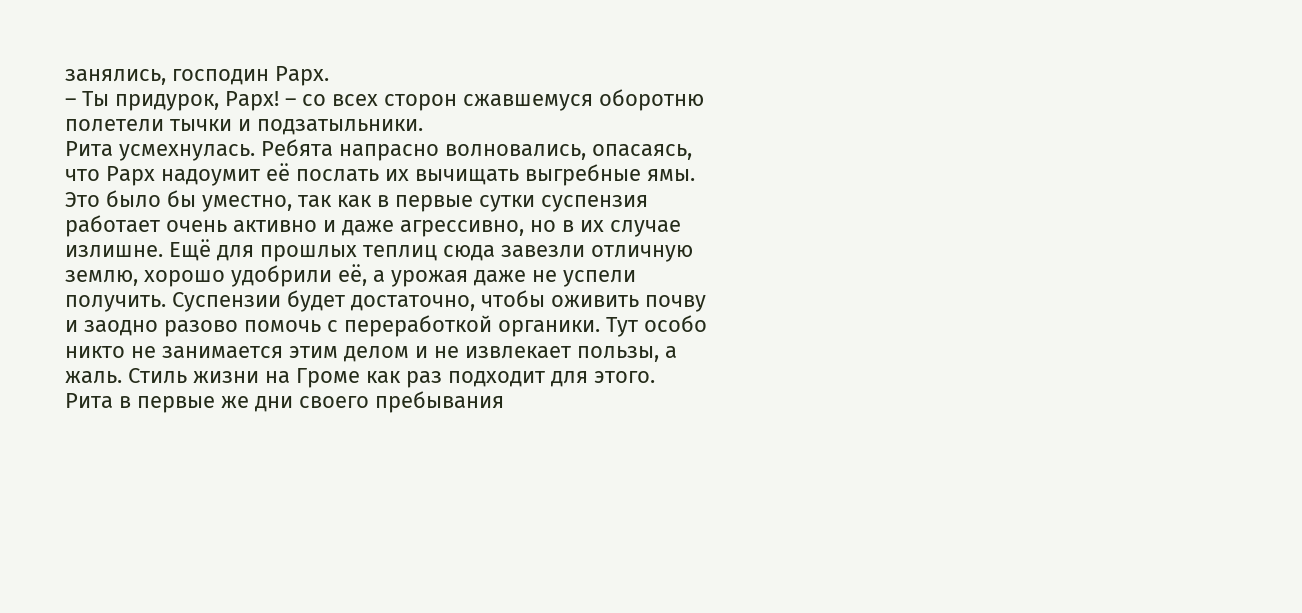занялись, господин Рарх.
– Ты придурок, Рарх! – со всех сторон сжавшемуся оборотню полетели тычки и подзатыльники.
Рита усмехнулась. Ребята напрасно волновались, опасаясь, что Рарх надоумит её послать их вычищать выгребные ямы.
Это было бы уместно, так как в первые сутки суспензия работает очень активно и даже агрессивно, но в их случае излишне. Ещё для прошлых теплиц сюда завезли отличную землю, хорошо удобрили её, а урожая даже не успели получить. Суспензии будет достаточно, чтобы оживить почву и заодно разово помочь с переработкой органики. Тут особо никто не занимается этим делом и не извлекает пользы, а жаль. Стиль жизни на Громе как раз подходит для этого.
Рита в первые же дни своего пребывания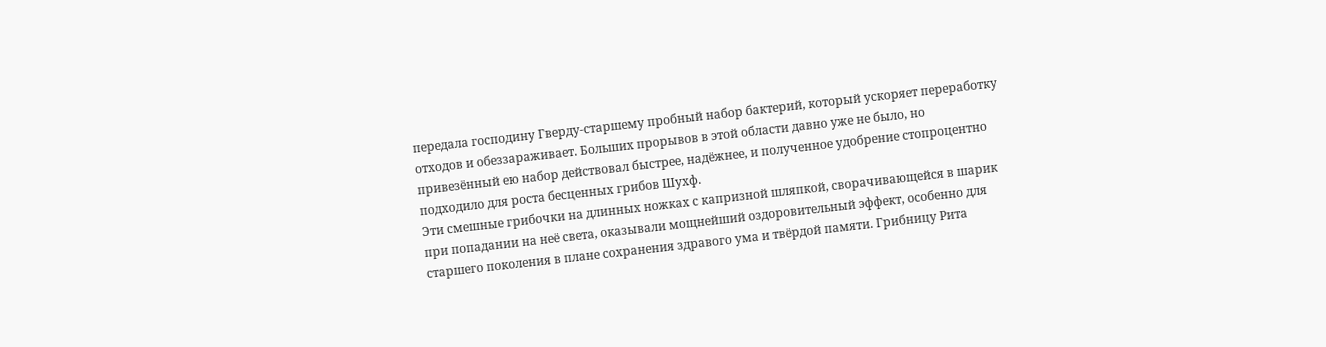передала господину Гверду-старшему пробный набор бактерий, который ускоряет переработку отходов и обеззараживает. Больших прорывов в этой области давно уже не было, но привезённый ею набор действовал быстрее, надёжнее, и полученное удобрение стопроцентно подходило для роста бесценных грибов Шухф.
Эти смешные грибочки на длинных ножках с капризной шляпкой, сворачивающейся в шарик при попадании на неё света, оказывали мощнейший оздоровительный эффект, особенно для старшего поколения в плане сохранения здравого ума и твёрдой памяти. Грибницу Рита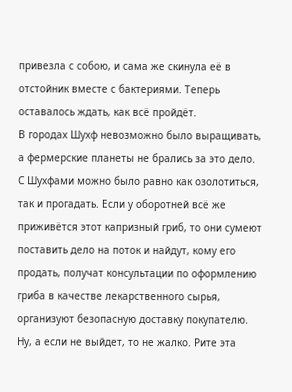привезла с собою, и сама же скинула её в отстойник вместе с бактериями. Теперь оставалось ждать, как всё пройдёт.
В городах Шухф невозможно было выращивать, а фермерские планеты не брались за это дело. С Шухфами можно было равно как озолотиться, так и прогадать. Если у оборотней всё же приживётся этот капризный гриб, то они сумеют поставить дело на поток и найдут, кому его продать, получат консультации по оформлению гриба в качестве лекарственного сырья, организуют безопасную доставку покупателю. Ну, а если не выйдет, то не жалко. Рите эта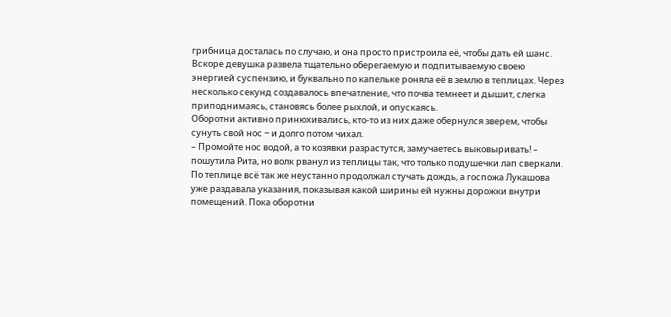грибница досталась по случаю, и она просто пристроила её, чтобы дать ей шанс.
Вскоре девушка развела тщательно оберегаемую и подпитываемую своею энергией суспензию, и буквально по капельке роняла её в землю в теплицах. Через несколько секунд создавалось впечатление, что почва темнеет и дышит, слегка приподнимаясь, становясь более рыхлой, и опускаясь.
Оборотни активно принюхивались, кто-то из них даже обернулся зверем, чтобы сунуть свой нос − и долго потом чихал.
– Промойте нос водой, а то козявки разрастутся, замучаетесь выковыривать! – пошутила Рита, но волк рванул из теплицы так, что только подушечки лап сверкали.
По теплице всё так же неустанно продолжал стучать дождь, а госпожа Лукашова уже раздавала указания, показывая какой ширины ей нужны дорожки внутри помещений. Пока оборотни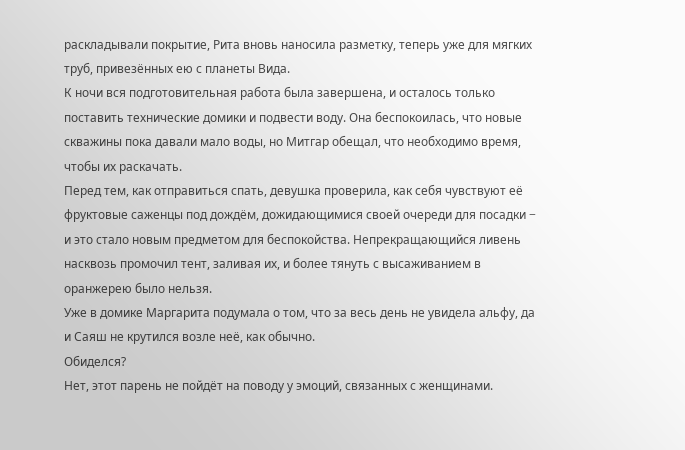раскладывали покрытие, Рита вновь наносила разметку, теперь уже для мягких труб, привезённых ею с планеты Вида.
К ночи вся подготовительная работа была завершена, и осталось только поставить технические домики и подвести воду. Она беспокоилась, что новые скважины пока давали мало воды, но Митгар обещал, что необходимо время, чтобы их раскачать.
Перед тем, как отправиться спать, девушка проверила, как себя чувствуют её фруктовые саженцы под дождём, дожидающимися своей очереди для посадки − и это стало новым предметом для беспокойства. Непрекращающийся ливень насквозь промочил тент, заливая их, и более тянуть с высаживанием в оранжерею было нельзя.
Уже в домике Маргарита подумала о том, что за весь день не увидела альфу, да и Саяш не крутился возле неё, как обычно.
Обиделся?
Нет, этот парень не пойдёт на поводу у эмоций, связанных с женщинами.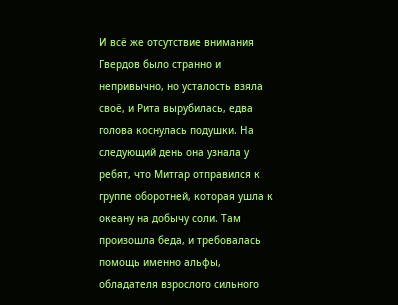И всё же отсутствие внимания Гвердов было странно и непривычно, но усталость взяла своё, и Рита вырубилась, едва голова коснулась подушки. На следующий день она узнала у ребят, что Митгар отправился к группе оборотней, которая ушла к океану на добычу соли. Там произошла беда, и требовалась помощь именно альфы, обладателя взрослого сильного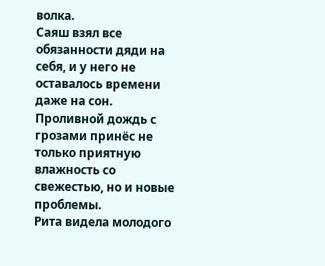волка.
Саяш взял все обязанности дяди на себя, и у него не оставалось времени даже на сон. Проливной дождь с грозами принёс не только приятную влажность со свежестью, но и новые проблемы.
Рита видела молодого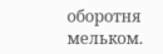оборотня мельком.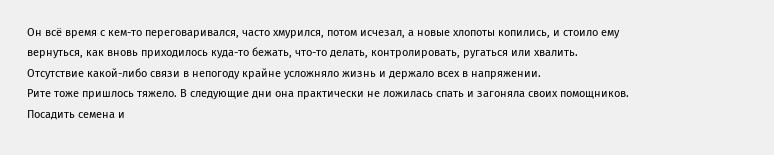Он всё время с кем-то переговаривался, часто хмурился, потом исчезал, а новые хлопоты копились, и стоило ему вернуться, как вновь приходилось куда-то бежать, что-то делать, контролировать, ругаться или хвалить.
Отсутствие какой-либо связи в непогоду крайне усложняло жизнь и держало всех в напряжении.
Рите тоже пришлось тяжело. В следующие дни она практически не ложилась спать и загоняла своих помощников. Посадить семена и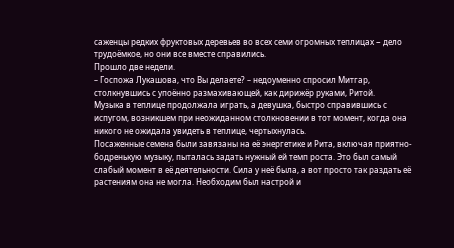саженцы редких фруктовых деревьев во всех семи огромных теплицах − дело трудоёмкое, но они все вместе справились.
Прошло две недели.
– Госпожа Лукашова, что Вы делаете? – недоуменно спросил Митгар, столкнувшись с упоённо размахивающей, как дирижёр руками, Ритой.
Музыка в теплице продолжала играть, а девушка, быстро справившись с испугом, возникшем при неожиданном столкновении в тот момент, когда она никого не ожидала увидеть в теплице, чертыхнулась.
Посаженные семена были завязаны на её энергетике и Рита, включая приятно-бодренькую музыку, пыталась задать нужный ей темп роста. Это был самый слабый момент в её деятельности. Сила у неё была, а вот просто так раздать её растениям она не могла. Необходим был настрой и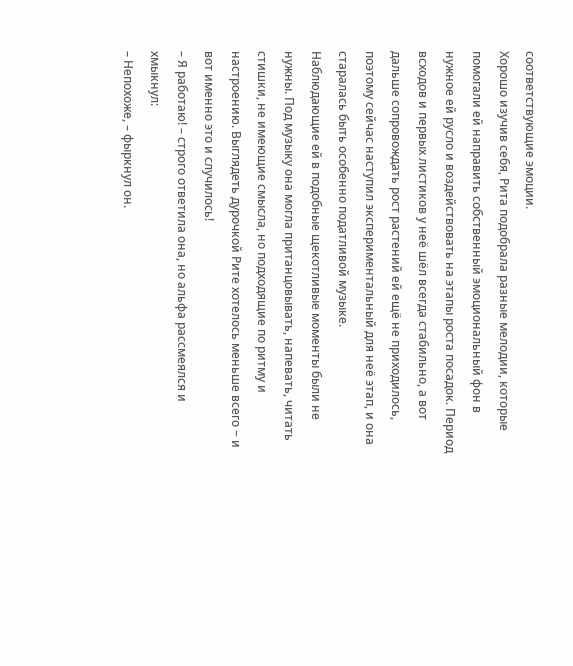соответствующие эмоции.
Хорошо изучив себя, Рита подобрала разные мелодии, которые помогали ей направить собственный эмоциональный фон в нужное ей русло и воздействовать на этапы роста посадок. Период всходов и первых листиков у неё шёл всегда стабильно, а вот дальше сопровождать рост растений ей ещё не приходилось, поэтому сейчас наступил экспериментальный для неё этап, и она старалась быть особенно податливой музыке.
Наблюдающие ей в подобные щекотливые моменты были не нужны. Под музыку она могла пританцовывать, напевать, читать стишки, не имеющие смысла, но подходящие по ритму и настроению. Выглядеть дурочкой Рите хотелось меньше всего − и вот именно это и случилось!
– Я работаю! – строго ответила она, но альфа рассмеялся и хмыкнул:
– Непохоже, – фыркнул он.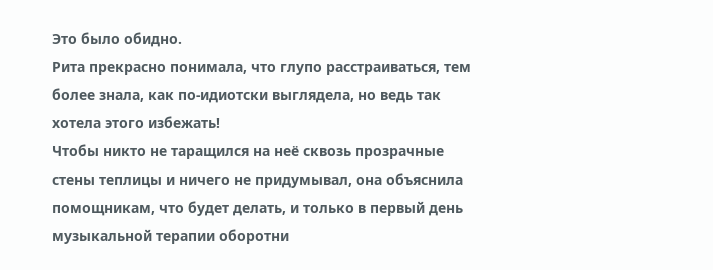Это было обидно.
Рита прекрасно понимала, что глупо расстраиваться, тем более знала, как по-идиотски выглядела, но ведь так хотела этого избежать!
Чтобы никто не таращился на неё сквозь прозрачные стены теплицы и ничего не придумывал, она объяснила помощникам, что будет делать, и только в первый день музыкальной терапии оборотни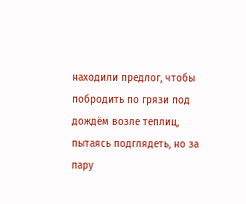находили предлог, чтобы побродить по грязи под дождём возле теплиц, пытаясь подглядеть, но за пару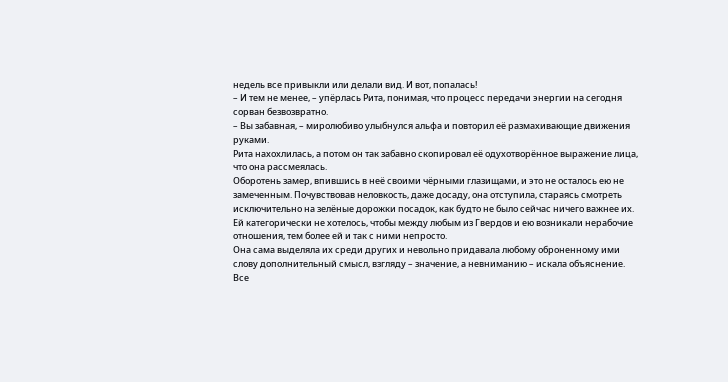недель все привыкли или делали вид. И вот, попалась!
– И тем не менее, – упёрлась Рита, понимая, что процесс передачи энергии на сегодня сорван безвозвратно.
– Вы забавная, – миролюбиво улыбнулся альфа и повторил её размахивающие движения руками.
Рита нахохлилась, а потом он так забавно скопировал её одухотворённое выражение лица, что она рассмеялась.
Оборотень замер, впившись в неё своими чёрными глазищами, и это не осталось ею не замеченным. Почувствовав неловкость, даже досаду, она отступила, стараясь смотреть исключительно на зелёные дорожки посадок, как будто не было сейчас ничего важнее их.
Ей категорически не хотелось, чтобы между любым из Гвердов и ею возникали нерабочие отношения, тем более ей и так с ними непросто.
Она сама выделяла их среди других и невольно придавала любому оброненному ими слову дополнительный смысл, взгляду – значение, а невниманию – искала объяснение.
Все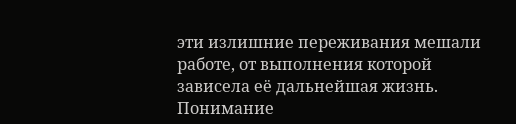эти излишние переживания мешали работе, от выполнения которой зависела её дальнейшая жизнь. Понимание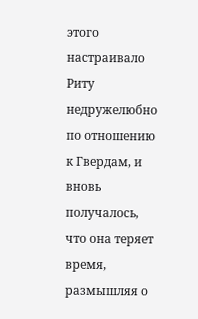этого настраивало Риту недружелюбно по отношению к Гвердам, и вновь получалось, что она теряет время, размышляя о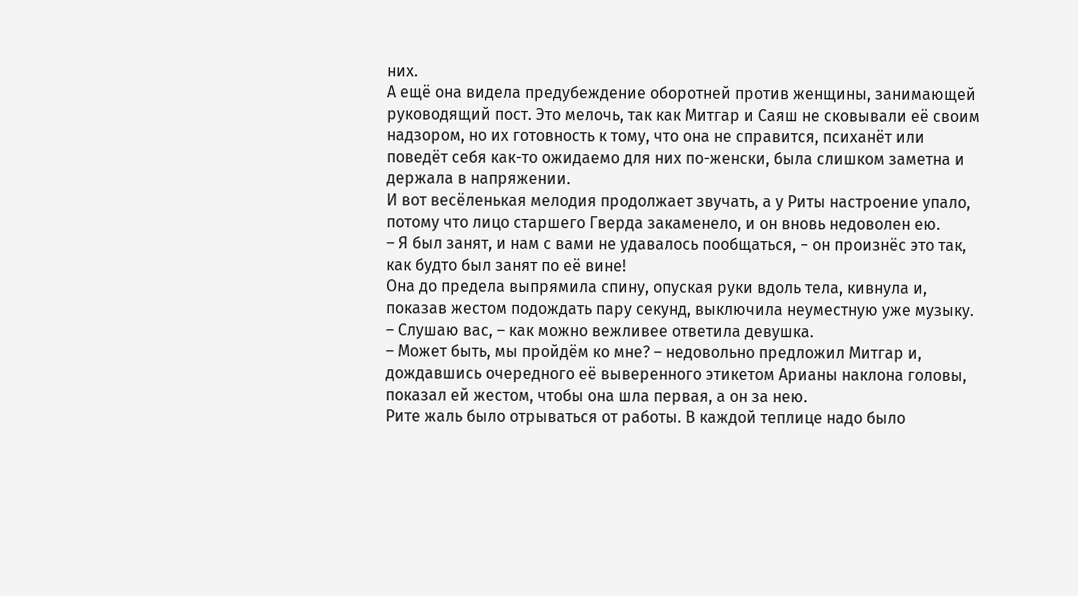них.
А ещё она видела предубеждение оборотней против женщины, занимающей руководящий пост. Это мелочь, так как Митгар и Саяш не сковывали её своим надзором, но их готовность к тому, что она не справится, психанёт или поведёт себя как-то ожидаемо для них по-женски, была слишком заметна и держала в напряжении.
И вот весёленькая мелодия продолжает звучать, а у Риты настроение упало, потому что лицо старшего Гверда закаменело, и он вновь недоволен ею.
– Я был занят, и нам с вами не удавалось пообщаться, − он произнёс это так, как будто был занят по её вине!
Она до предела выпрямила спину, опуская руки вдоль тела, кивнула и, показав жестом подождать пару секунд, выключила неуместную уже музыку.
– Слушаю вас, – как можно вежливее ответила девушка.
– Может быть, мы пройдём ко мне? – недовольно предложил Митгар и, дождавшись очередного её выверенного этикетом Арианы наклона головы, показал ей жестом, чтобы она шла первая, а он за нею.
Рите жаль было отрываться от работы. В каждой теплице надо было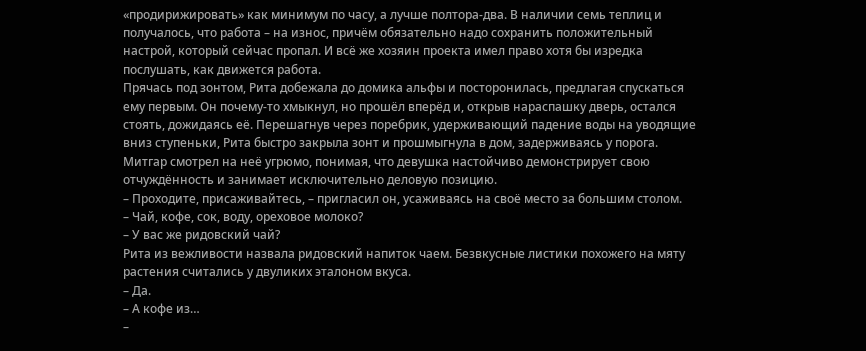«продирижировать» как минимум по часу, а лучше полтора-два. В наличии семь теплиц и получалось, что работа – на износ, причём обязательно надо сохранить положительный настрой, который сейчас пропал. И всё же хозяин проекта имел право хотя бы изредка послушать, как движется работа.
Прячась под зонтом, Рита добежала до домика альфы и посторонилась, предлагая спускаться ему первым. Он почему-то хмыкнул, но прошёл вперёд и, открыв нараспашку дверь, остался стоять, дожидаясь её. Перешагнув через поребрик, удерживающий падение воды на уводящие вниз ступеньки, Рита быстро закрыла зонт и прошмыгнула в дом, задерживаясь у порога.
Митгар смотрел на неё угрюмо, понимая, что девушка настойчиво демонстрирует свою отчуждённость и занимает исключительно деловую позицию.
– Проходите, присаживайтесь, – пригласил он, усаживаясь на своё место за большим столом.
– Чай, кофе, сок, воду, ореховое молоко?
– У вас же ридовский чай?
Рита из вежливости назвала ридовский напиток чаем. Безвкусные листики похожего на мяту растения считались у двуликих эталоном вкуса.
– Да.
– А кофе из…
–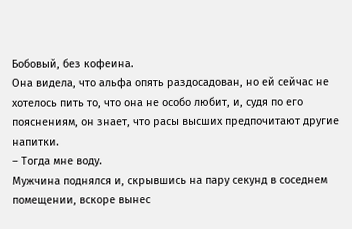Бобовый, без кофеина.
Она видела, что альфа опять раздосадован, но ей сейчас не хотелось пить то, что она не особо любит, и, судя по его пояснениям, он знает, что расы высших предпочитают другие напитки.
– Тогда мне воду.
Мужчина поднялся и, скрывшись на пару секунд в соседнем помещении, вскоре вынес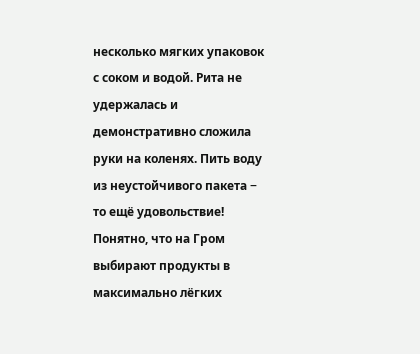несколько мягких упаковок с соком и водой. Рита не удержалась и демонстративно сложила руки на коленях. Пить воду из неустойчивого пакета − то ещё удовольствие! Понятно, что на Гром выбирают продукты в максимально лёгких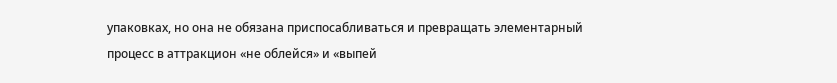упаковках, но она не обязана приспосабливаться и превращать элементарный процесс в аттракцион «не облейся» и «выпей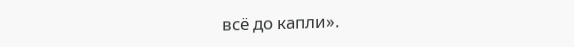всё до капли».